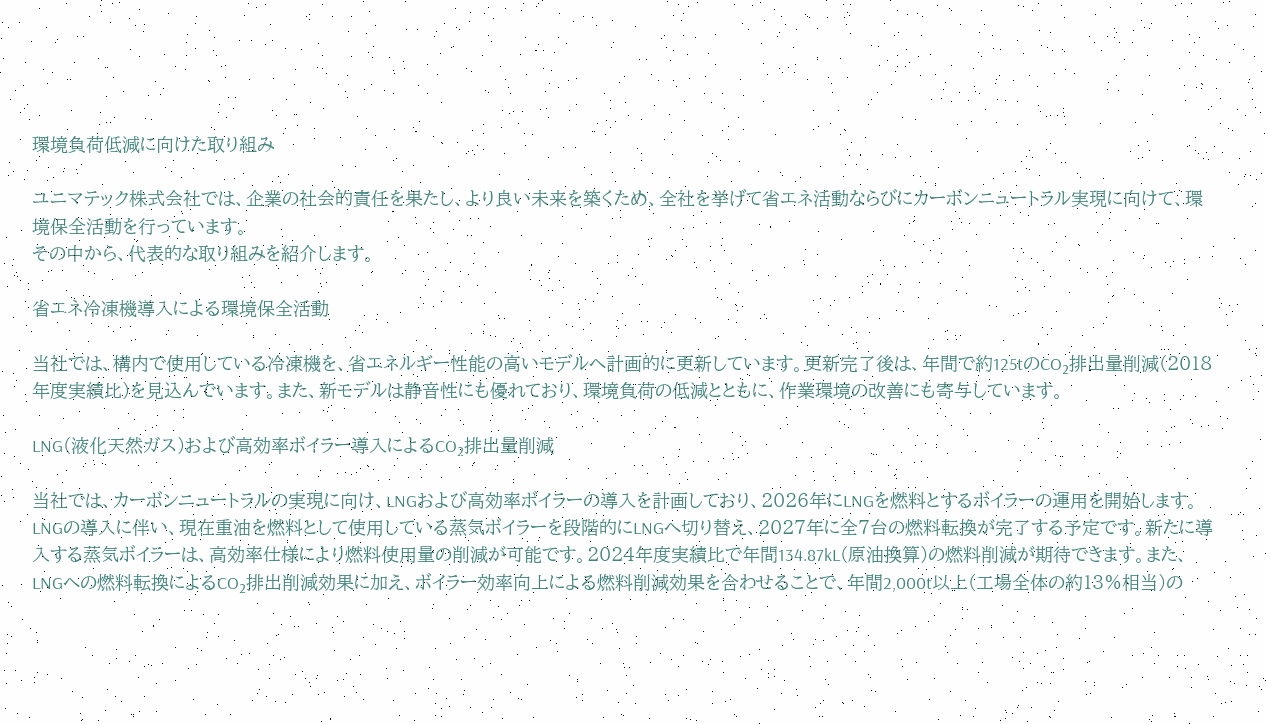環境負荷低減に向けた取り組み

ユニマテック株式会社では、企業の社会的責任を果たし、より良い未来を築くため、全社を挙げて省エネ活動ならびにカーボンニュートラル実現に向けて、環境保全活動を行っています。
その中から、代表的な取り組みを紹介します。

省エネ冷凍機導入による環境保全活動

当社では、構内で使用している冷凍機を、省エネルギー性能の高いモデルへ計画的に更新しています。更新完了後は、年間で約125tのCO₂排出量削減(2018年度実績比)を見込んでいます。また、新モデルは静音性にも優れており、環境負荷の低減とともに、作業環境の改善にも寄与しています。

LNG(液化天然ガス)および高効率ボイラー導入によるCO₂排出量削減

当社では、カーボンニュートラルの実現に向け、LNGおよび高効率ボイラーの導入を計画しており、2026年にLNGを燃料とするボイラーの運用を開始します。LNGの導入に伴い、現在重油を燃料として使用している蒸気ボイラーを段階的にLNGへ切り替え、2027年に全7台の燃料転換が完了する予定です。新たに導入する蒸気ボイラーは、高効率仕様により燃料使用量の削減が可能です。2024年度実績比で年間134.87kL(原油換算)の燃料削減が期待できます。また、LNGへの燃料転換によるCO₂排出削減効果に加え、ボイラー効率向上による燃料削減効果を合わせることで、年間2,000t以上(工場全体の約13%相当)の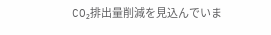CO₂排出量削減を見込んでいま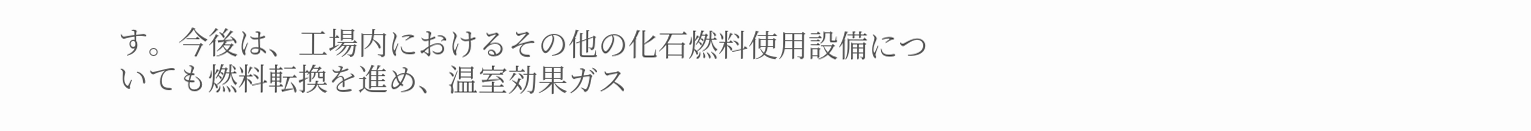す。今後は、工場内におけるその他の化石燃料使用設備についても燃料転換を進め、温室効果ガス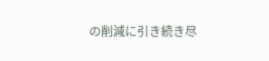の削減に引き続き尽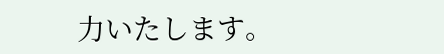力いたします。